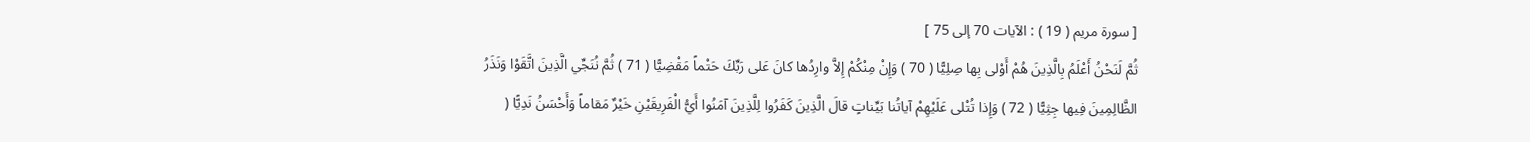[ سورة مريم ( 19 ) : الآيات 70 إلى 75 ]
ثُمَّ لَنَحْنُ أَعْلَمُ بِالَّذِينَ هُمْ أَوْلى بِها صِلِيًّا ( 70 ) وَإِنْ مِنْكُمْ إِلاَّ وارِدُها كانَ عَلى رَبِّكَ حَتْماً مَقْضِيًّا ( 71 ) ثُمَّ نُنَجِّي الَّذِينَ اتَّقَوْا وَنَذَرُ الظَّالِمِينَ فِيها جِثِيًّا ( 72 ) وَإِذا تُتْلى عَلَيْهِمْ آياتُنا بَيِّناتٍ قالَ الَّذِينَ كَفَرُوا لِلَّذِينَ آمَنُوا أَيُّ الْفَرِيقَيْنِ خَيْرٌ مَقاماً وَأَحْسَنُ نَدِيًّا (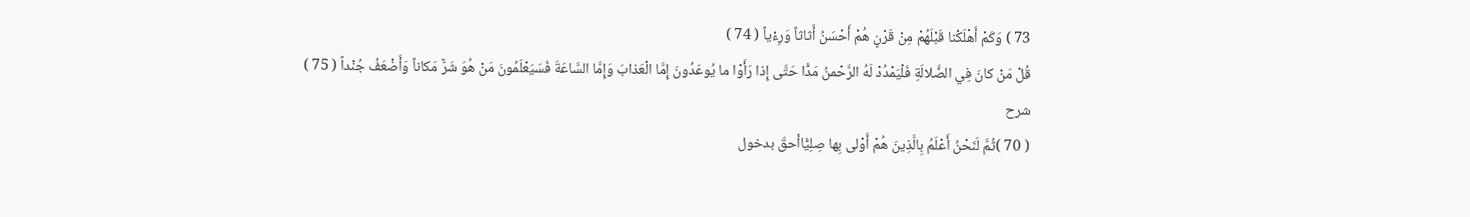73 ) وَكَمْ أَهْلَكْنا قَبْلَهُمْ مِنْ قَرْنٍ هُمْ أَحْسَنُ أَثاثاً وَرِءْياً ( 74 )
قُلْ مَنْ كانَ فِي الضَّلالَةِ فَلْيَمْدُدْ لَهُ الرَّحْمنُ مَدًّا حَتَّى إِذا رَأَوْا ما يُوعَدُونَ إِمَّا الْعَذابَ وَإِمَّا السَّاعَةَ فَسَيَعْلَمُونَ مَنْ هُوَ شَرٌّ مَكاناً وَأَضْعَفُ جُنْداً ( 75 )
شرح
( 70 )ثُمَّ لَنَحْنُ أَعْلَمُ بِالَّذِينَ هُمْ أَوْلى بِها صِلِيًّاأحقّ بدخول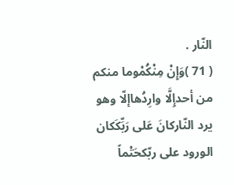النّار .
( 71 )وَإِنْ مِنْكُمْوما منكم من أحدإِلَّا وارِدُهاإلّا وهو يرد النّاركانَ عَلى رَبِّكَكان الورود على ربّكحَتْماً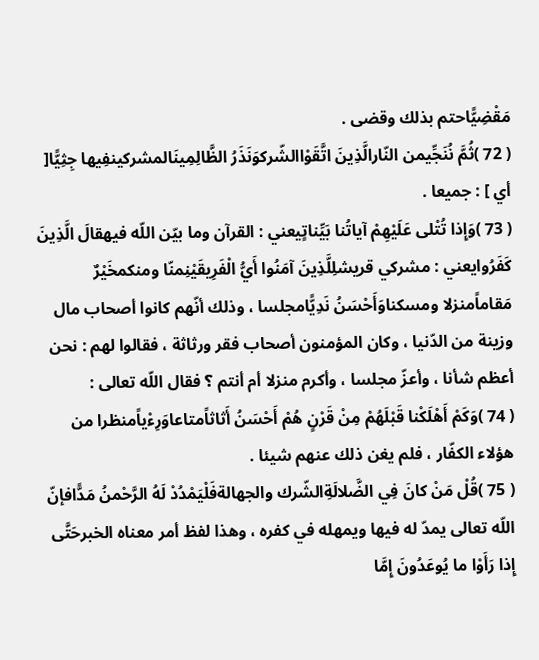مَقْضِيًّاحتم بذلك وقضى .
( 72 )ثُمَّ نُنَجِّيمن النّارالَّذِينَ اتَّقَوْاالشّركوَنَذَرُ الظَّالِمِينَالمشركينفِيها جِثِيًّا[ أي ] : جميعا .
( 73 )وَإِذا تُتْلى عَلَيْهِمْ آياتُنا بَيِّناتٍيعني : القرآن وما بيّن اللّه فيهقالَ الَّذِينَ كَفَرُوايعني : مشركي قريشلِلَّذِينَ آمَنُوا أَيُّ الْفَرِيقَيْنِمنّا ومنكمخَيْرٌ مَقاماًمنزلا ومسكناوَأَحْسَنُ نَدِيًّامجلسا ، وذلك أنّهم كانوا أصحاب مال وزينة من الدّنيا ، وكان المؤمنون أصحاب فقر ورثاثة ، فقالوا لهم : نحن أعظم شأنا ، وأعزّ مجلسا ، وأكرم منزلا أم أنتم ؟ فقال اللّه تعالى :
( 74 )وَكَمْ أَهْلَكْنا قَبْلَهُمْ مِنْ قَرْنٍ هُمْ أَحْسَنُ أَثاثاًمتاعاوَرِءْياًمنظرا من هؤلاء الكفّار ، فلم يغن ذلك عنهم شيئا .
( 75 )قُلْ مَنْ كانَ فِي الضَّلالَةِالشّرك والجهالةفَلْيَمْدُدْ لَهُ الرَّحْمنُ مَدًّافإنّ اللّه تعالى يمدّ له فيها ويمهله في كفره ، وهذا لفظ أمر معناه الخبرحَتَّى إِذا رَأَوْا ما يُوعَدُونَ إِمَّا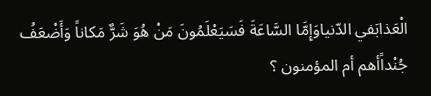الْعَذابَفي الدّنياوَإِمَّا السَّاعَةَ فَسَيَعْلَمُونَ مَنْ هُوَ شَرٌّ مَكاناً وَأَضْعَفُ جُنْداًأهم أم المؤمنون ؟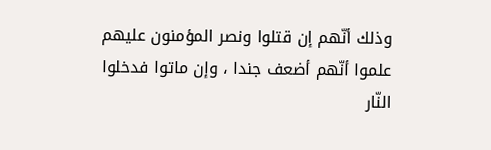وذلك أنّهم إن قتلوا ونصر المؤمنون عليهم علموا أنّهم أضعف جندا ، وإن ماتوا فدخلوا النّار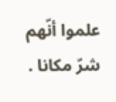علموا أنّهم شرّ مكانا .